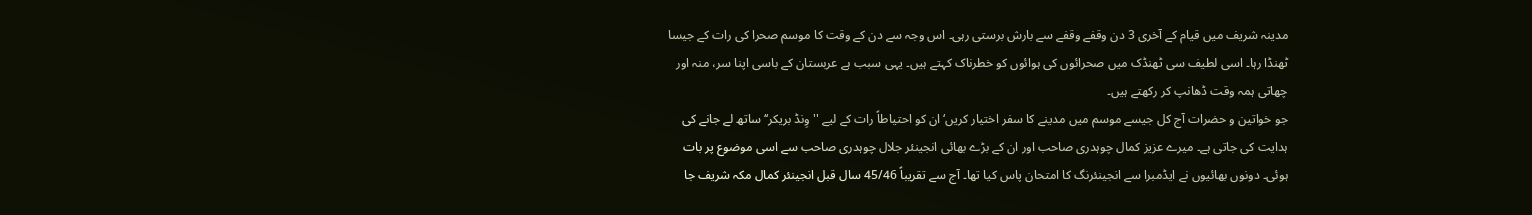مدینہ شریف میں قیام کے آخری 3 دن وقفے وقفے سے بارش برستی رہی۔ اس وجہ سے دن کے وقت کا موسم صحرا کی رات کے جیسا ٹھنڈا رہا۔ اسی لطیف سی ٹھنڈک میں صحرائوں کی ہوائوں کو خطرناک کہتے ہیں۔ یہی سبب ہے عربستان کے باسی اپنا سر، منہ اور چھاتی ہمہ وقت ڈھانپ کر رکھتے ہیں۔
جو خواتین و حضرات آج کل جیسے موسم میں مدینے کا سفر اختیار کریں‘ ان کو احتیاطاً رات کے لیے ''وِنڈ بریکر‘‘ ساتھ لے جانے کی ہدایت کی جاتی ہے۔ میرے عزیز کمال چوہدری صاحب اور ان کے بڑے بھائی انجینئر جلال چوہدری صاحب سے اسی موضوع پر بات ہوئی۔ دونوں بھائیوں نے ایڈمبرا سے انجینئرنگ کا امتحان پاس کیا تھا۔ آج سے تقریباً 45/46 سال قبل انجینئر کمال مکہ شریف جا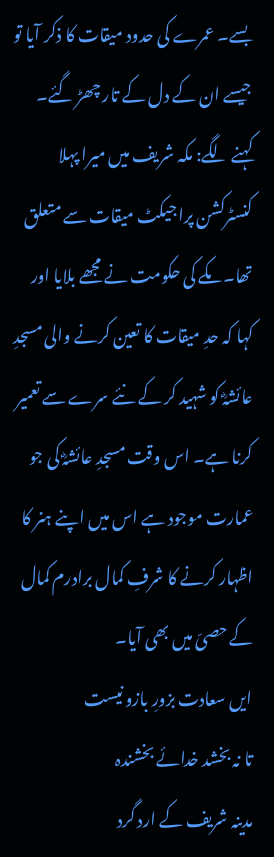بسے۔ عمرے کی حدود میقات کا ذکر آیا تو جیسے ان کے دل کے تار چھڑ گئے۔ کہنے لگے: مکہ شریف میں میرا پہلا کنسٹرکشن پراجیکٹ میقات سے متعلق تھا۔ مکے کی حکومت نے مجھے بلایا اور کہا کہ حدِ میقات کا تعین کرنے والی مسجدِ عائشہؓ کو شہید کر کے نئے سرے سے تعمیر کرنا ہے۔ اس وقت مسجدِ عائشہؓ کی جو عمارت موجود ہے اس میں اپنے ہنر کا اظہار کرنے کا شرفِ کمال برادرم کمال کے حصیّ میں بھی آیا۔
ایں سعادت بزورِ بازو نیست
تا نہ بخشد خدائے بخشندہ
مدینہ شریف کے ارد گرد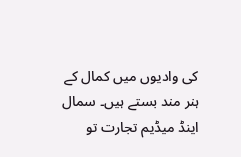کی وادیوں میں کمال کے ہنر مند بستے ہیں۔ سمال اینڈ میڈیم تجارت تو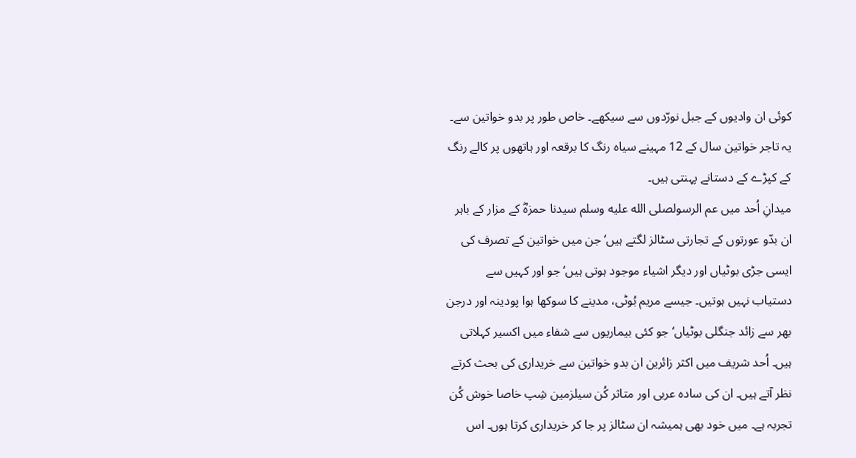کوئی ان وادیوں کے جبل نورّدوں سے سیکھے۔ خاص طور پر بدو خواتین سے۔ یہ تاجر خواتین سال کے 12 مہینے سیاہ رنگ کا برقعہ اور ہاتھوں پر کالے رنگ کے کپڑے کے دستانے پہنتی ہیں۔
میدانِ اُحد میں عم الرسولصلى الله عليه وسلم سیدنا حمزہؓ کے مزار کے باہر ان بدّو عورتوں کے تجارتی سٹالز لگتے ہیں‘ جن میں خواتین کے تصرف کی ایسی جڑی بوٹیاں اور دیگر اشیاء موجود ہوتی ہیں‘ جو اور کہیں سے دستیاب نہیں ہوتیں۔ جیسے مریم بُوٹی، مدینے کا سوکھا ہوا پودینہ اور درجن بھر سے زائد جنگلی بوٹیاں‘ جو کئی بیماریوں سے شفاء میں اکسیر کہلاتی ہیں۔ اُحد شریف میں اکثر زائرین ان بدو خواتین سے خریداری کی بحث کرتے نظر آتے ہیں۔ ان کی سادہ عربی اور متاثر کُن سیلزمین شِپ خاصا خوش کُن تجربہ ہے۔ میں خود بھی ہمیشہ ان سٹالز پر جا کر خریداری کرتا ہوں۔ اس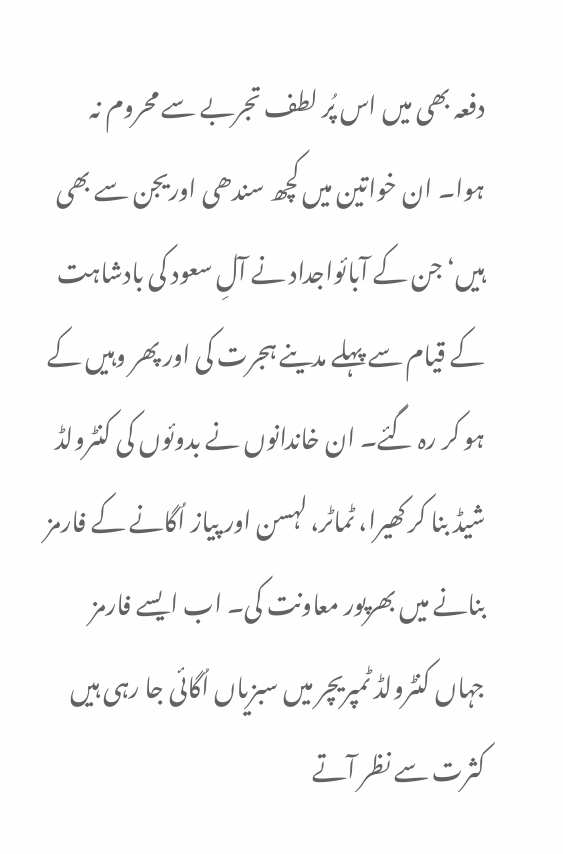دفعہ بھی میں اس پُر لطف تجربے سے محروم نہ ہوا۔ ان خواتین میں کچھ سندھی اوریجن سے بھی ہیں‘ جن کے آبائواجداد نے آلِ سعود کی بادشاہت کے قیام سے پہلے مدینے ہجرت کی اور پھر وہیں کے ہو کر رہ گئے۔ ان خاندانوں نے بدوئوں کی کنٹرولڈ شیڈ بنا کر کھیرا، ٹماٹر، لہسن اور پیاز اُگانے کے فارمز بنانے میں بھرپور معاونت کی۔ اب ایسے فارمز جہاں کنٹرولڈ ٹمپریچر میں سبزیاں اُگائی جا رہی ہیں کثرت سے نظر آتے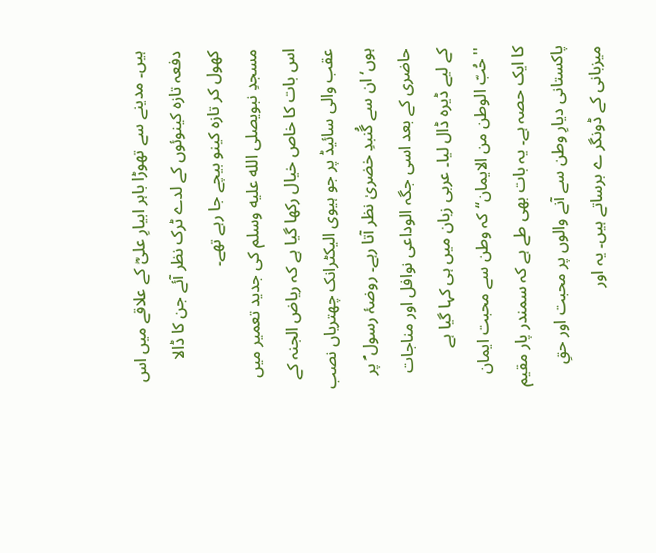ہیں۔ مدینے سے تھوڑا باہر ابیارِ علیؓ کے علاقے میں اس دفعہ تازہ کینوئوں کے لدے ٹرک نظر آئے جن کا ڈالا کھول کر تازہ کینو بیچے جا رہے تھے۔
مسجدِ نبویصلى الله عليه وسلم کی جدید تعمیر میں اس بات کا خاص خیال رکھا گیا ہے کہ ریاض الجنہ کے عقب والی سائیڈ پر جو ہیوی الیکٹرانک چھتریاں نصب ہوں‘ ان سے گُنبدِ خضریٰ نظر آتا رہے۔ روضۂ رسول ؐ پر حاضری کے بعد اسی جگہ الوداعی نوافل اور مناجات کے لیے ڈیرہ ڈال لیا۔ عربی زبان میں ہی کہا گیا ہے ''حُبّ الوطن من الایمان‘‘کہ وطن سے محبت ایمان کا ایک حصہ ہے۔ یہ بات بھی طے ہے کہ سمندر پار مقیم پاکستانی دیارِ وطن سے آنے والوں پر محبت اور حقِ میزبانی کے ڈونگر ے برساتے ہیں۔ یہ اور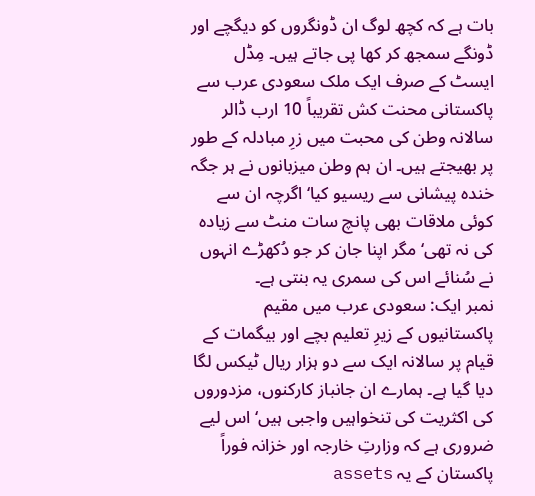بات ہے کہ کچھ لوگ ان ڈونگروں کو دیگچے اور ڈونگے سمجھ کر کھا پی جاتے ہیں۔ مِڈل ایسٹ کے صرف ایک ملک سعودی عرب سے پاکستانی محنت کش تقریباً 10 ارب ڈالر سالانہ وطن کی محبت میں زرِ مبادلہ کے طور پر بھیجتے ہیں۔ ان ہم وطن میزبانوں نے ہر جگہ خندہ پیشانی سے ریسیو کیا‘ اگرچہ ان سے کوئی ملاقات بھی پانچ سات منٹ سے زیادہ کی نہ تھی‘ مگر اپنا جان کر جو دُکھڑے انہوں نے سُنائے اس کی سمری یہ بنتی ہے۔
نمبر ایک: سعودی عرب میں مقیم پاکستانیوں کے زیرِ تعلیم بچے اور بیگمات کے قیام پر سالانہ ایک سے دو ہزار ریال ٹیکس لگا دیا گیا ہے۔ ہمارے ان جانباز کارکنوں، مزدوروں کی اکثریت کی تنخواہیں واجبی ہیں‘ اس لیے ضروری ہے کہ وزارتِ خارجہ اور خزانہ فوراً پاکستان کے یہ assets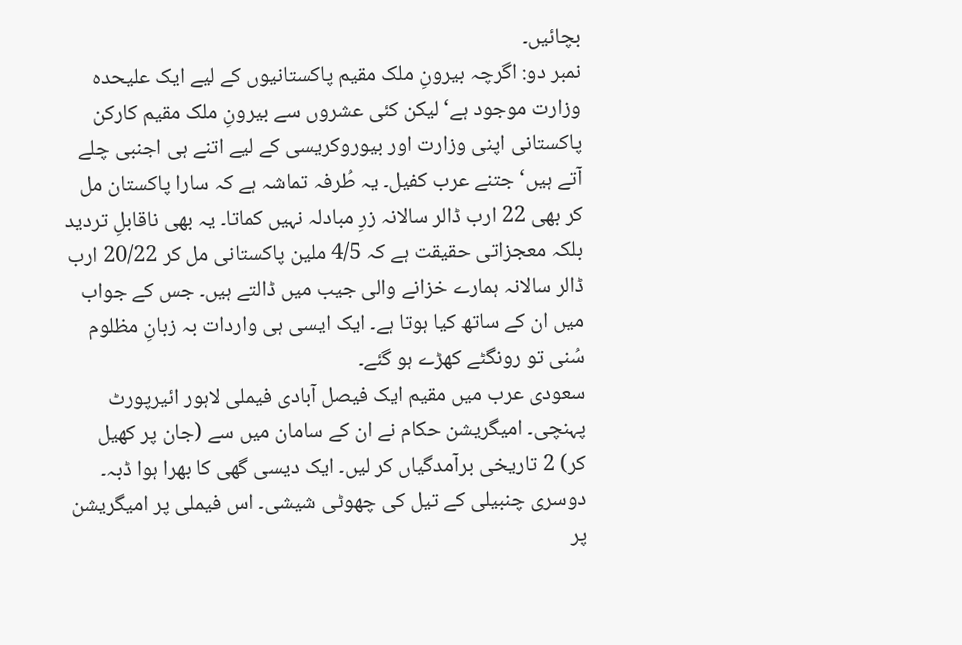بچائیں۔
نمبر دو: اگرچہ بیرونِ ملک مقیم پاکستانیوں کے لیے ایک علیحدہ وزارت موجود ہے‘ لیکن کئی عشروں سے بیرونِ ملک مقیم کارکن پاکستانی اپنی وزارت اور بیوروکریسی کے لیے اتنے ہی اجنبی چلے آتے ہیں‘ جتنے عرب کفیل۔ یہ طُرفہ تماشہ ہے کہ سارا پاکستان مل کر بھی 22 ارب ڈالر سالانہ زرِ مبادلہ نہیں کماتا۔ یہ بھی ناقابلِ تردید بلکہ معجزاتی حقیقت ہے کہ 4/5 ملین پاکستانی مل کر 20/22 ارب ڈالر سالانہ ہمارے خزانے والی جیب میں ڈالتے ہیں۔ جس کے جواب میں ان کے ساتھ کیا ہوتا ہے۔ ایک ایسی ہی واردات بہ زبانِ مظلوم سُنی تو رونگٹے کھڑے ہو گئے۔
سعودی عرب میں مقیم ایک فیصل آبادی فیملی لاہور ائیرپورٹ پہنچی۔ امیگریشن حکام نے ان کے سامان میں سے (جان پر کھیل کر) 2 تاریخی برآمدگیاں کر لیں۔ ایک دیسی گھی کا بھرا ہوا ڈبہ۔ دوسری چنبیلی کے تیل کی چھوٹی شیشی۔ اس فیملی پر امیگریشن پر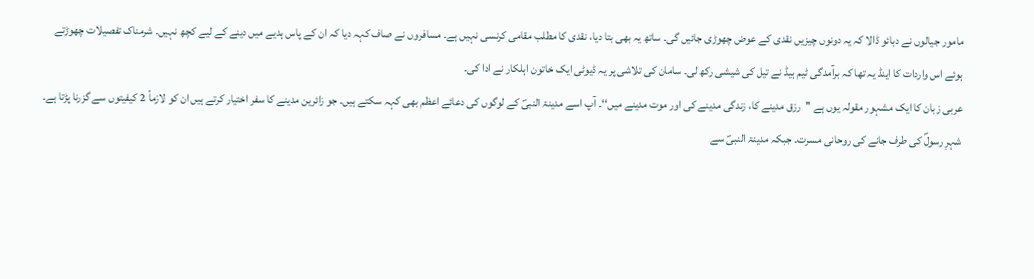مامور جیالوں نے دبائو ڈالا کہ یہ دونوں چیزیں نقدی کے عوض چھوڑی جائیں گی۔ ساتھ یہ بھی بتا دیا، نقدی کا مطلب مقامی کرنسی نہیں ہے۔ مسافروں نے صاف کہہ دیا کہ ان کے پاس ہدیے میں دینے کے لیے کچھ نہیں۔ شرمناک تفصیلات چھوڑتے ہوئے اس واردات کا اینڈ یہ تھا کہ برآمدگی ٹیم ہیڈ نے تیل کی شیشی رکھ لی۔ سامان کی تلاشی پر یہ ڈیوٹی ایک خاتون اہلکار نے ادا کی۔
عربی زبان کا ایک مشہور مقولہ یوں ہے ''رزق مدینے کا، زندگی مدینے کی اور موت مدینے میں‘‘۔ آپ اسے مدینۃ النبیؐ کے لوگوں کی دعائے اعظم بھی کہہ سکتے ہیں۔ جو زائرین مدینے کا سفر اختیار کرتے ہیں ان کو لازماً 2 کیفیتوں سے گزرنا پڑتا ہے۔ شہرِ رسولؐ کی طرف جانے کی روحانی مسرت۔ جبکہ مدینۃ النبیؐ سے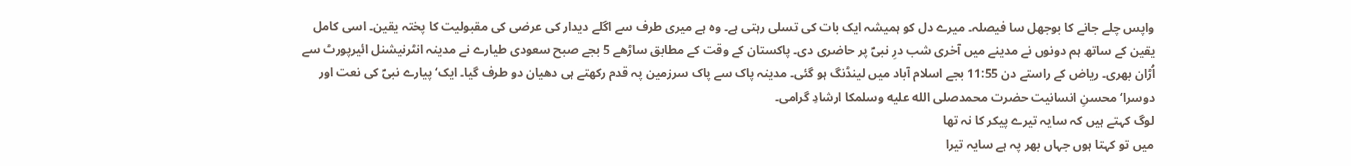واپس چلے جانے کا بوجھل سا فیصلہ۔ میرے دل کو ہمیشہ ایک بات کی تسلی رہتی ہے۔ وہ ہے میری طرف سے اگلے دیدار کی عرضی کی مقبولیت کا پختہ یقین۔ اسی کامل یقین کے ساتھ ہم دونوں نے مدینے میں آخری شب درِ نبیؐ پر حاضری دی۔ پاکستان کے وقت کے مطابق ساڑھے 5 بجے صبح سعودی طیارے نے مدینہ انٹرنیشنل ائیرپورٹ سے اُڑان بھری۔ ریاض کے راستے دن 11:55 بجے اسلام آباد میں لینڈنگ ہو گئی۔ مدینہ پاک سے پاک سرزمین پہ قدم رکھتے ہی دھیان دو طرف گیا۔ ایک‘ پیارے نبیؐ کی نعت اور دوسرا‘ محسنِ انسانیت حضرت محمدصلى الله عليه وسلمکا ارشادِ گرامی۔
لوگ کہتے ہیں کہ سایہ تیرے پیکر کا نہ تھا
میں تو کہتا ہوں جہاں بھر پہ ہے سایہ تیرا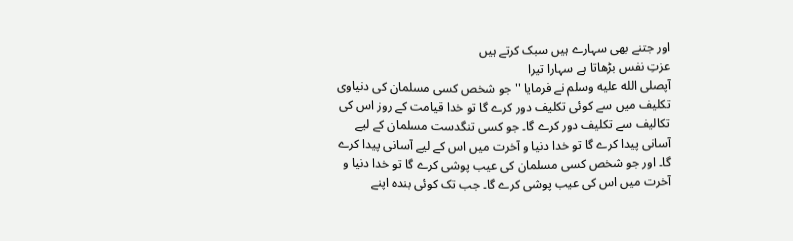اور جتنے بھی سہارے ہیں سبک کرتے ہیں
عزتِ نفس بڑھاتا ہے سہارا تیرا
آپصلى الله عليه وسلم نے فرمایا ''جو شخص کسی مسلمان کی دنیاوی تکلیف میں سے کوئی تکلیف دور کرے گا تو خدا قیامت کے روز اس کی تکالیف سے تکلیف دور کرے گا۔ جو کسی تنگدست مسلمان کے لیے آسانی پیدا کرے گا تو خدا دنیا و آخرت میں اس کے لیے آسانی پیدا کرے گا۔ اور جو شخص کسی مسلمان کی عیب پوشی کرے گا تو خدا دنیا و آخرت میں اس کی عیب پوشی کرے گا۔ جب تک کوئی بندہ اپنے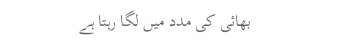بھائی کی مدد میں لگا رہتا ہے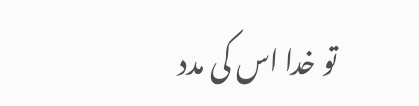تو خدا اس کی مدد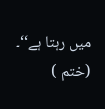میں رہتا ہے‘‘۔ (ختم )